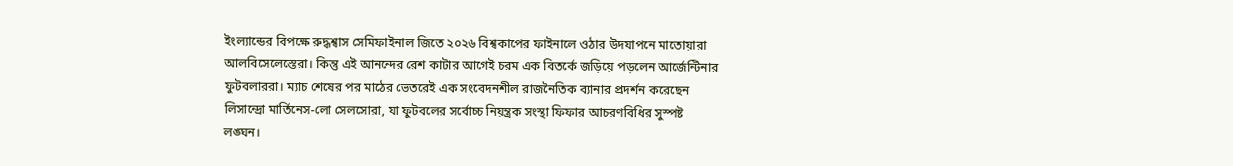ইংল্যান্ডের বিপক্ষে রুদ্ধশ্বাস সেমিফাইনাল জিতে ২০২৬ বিশ্বকাপের ফাইনালে ওঠার উদযাপনে মাতোয়ারা আলবিসেলেস্তেরা। কিন্তু এই আনন্দের রেশ কাটার আগেই চরম এক বিতর্কে জড়িয়ে পড়লেন আর্জেন্টিনার ফুটবলাররা। ম্যাচ শেষের পর মাঠের ভেতরেই এক সংবেদনশীল রাজনৈতিক ব্যানার প্রদর্শন করেছেন লিসান্দ্রো মার্তিনেস-লো সেলসোরা, যা ফুটবলের সর্বোচ্চ নিয়ন্ত্রক সংস্থা ফিফার আচরণবিধির সুস্পষ্ট লঙ্ঘন।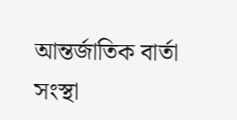আন্তর্জাতিক বার্তা সংস্থা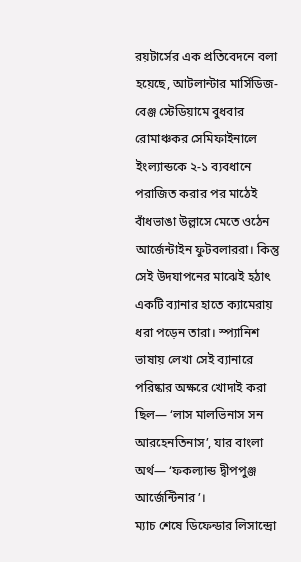রয়টার্সের এক প্রতিবেদনে বলা হয়েছে, আটলান্টার মার্সিডিজ-বেঞ্জ স্টেডিয়ামে বুধবার রোমাঞ্চকর সেমিফাইনালে ইংল্যান্ডকে ২-১ ব্যবধানে পরাজিত করার পর মাঠেই বাঁধভাঙা উল্লাসে মেতে ওঠেন আর্জেন্টাইন ফুটবলাররা। কিন্তু সেই উদযাপনের মাঝেই হঠাৎ একটি ব্যানার হাতে ক্যামেরায় ধরা পড়েন তারা। স্প্যানিশ ভাষায় লেখা সেই ব্যানারে পরিষ্কার অক্ষরে খোদাই করা ছিল— ‘লাস মালভিনাস সন আরহেনতিনাস’, যার বাংলা অর্থ— ‘ফকল্যান্ড দ্বীপপুঞ্জ আর্জেন্টিনার’।
ম্যাচ শেষে ডিফেন্ডার লিসান্দ্রো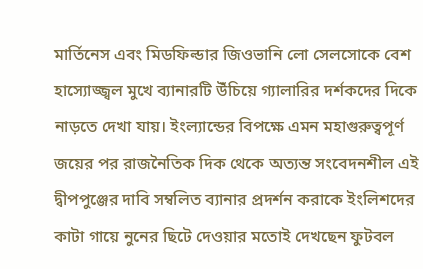মার্তিনেস এবং মিডফিল্ডার জিওভানি লো সেলসোকে বেশ হাস্যোজ্জ্বল মুখে ব্যানারটি উঁচিয়ে গ্যালারির দর্শকদের দিকে নাড়তে দেখা যায়। ইংল্যান্ডের বিপক্ষে এমন মহাগুরুত্বপূর্ণ জয়ের পর রাজনৈতিক দিক থেকে অত্যন্ত সংবেদনশীল এই দ্বীপপুঞ্জের দাবি সম্বলিত ব্যানার প্রদর্শন করাকে ইংলিশদের কাটা গায়ে নুনের ছিটে দেওয়ার মতোই দেখছেন ফুটবল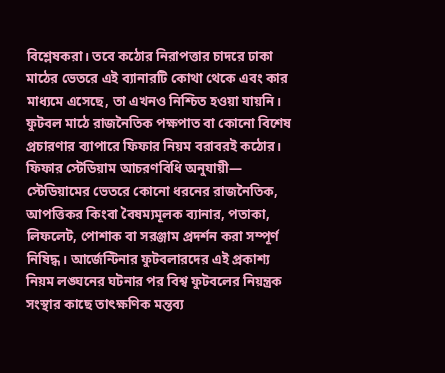বিশ্লেষকরা। তবে কঠোর নিরাপত্তার চাদরে ঢাকা মাঠের ভেতরে এই ব্যানারটি কোথা থেকে এবং কার মাধ্যমে এসেছে, তা এখনও নিশ্চিত হওয়া যায়নি।
ফুটবল মাঠে রাজনৈতিক পক্ষপাত বা কোনো বিশেষ প্রচারণার ব্যাপারে ফিফার নিয়ম বরাবরই কঠোর। ফিফার স্টেডিয়াম আচরণবিধি অনুযায়ী— স্টেডিয়ামের ভেতরে কোনো ধরনের রাজনৈতিক, আপত্তিকর কিংবা বৈষম্যমূলক ব্যানার, পতাকা, লিফলেট, পোশাক বা সরঞ্জাম প্রদর্শন করা সম্পূর্ণ নিষিদ্ধ। আর্জেন্টিনার ফুটবলারদের এই প্রকাশ্য নিয়ম লঙ্ঘনের ঘটনার পর বিশ্ব ফুটবলের নিয়ন্ত্রক সংস্থার কাছে তাৎক্ষণিক মন্তব্য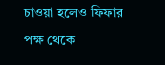চাওয়া হলেও ফিফার পক্ষ থেকে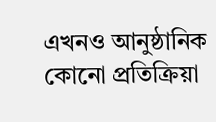এখনও আনুষ্ঠানিক কোনো প্রতিক্রিয়া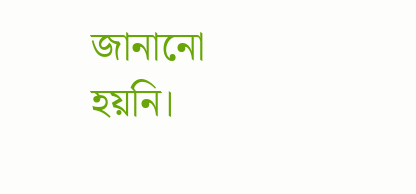জানানো হয়নি।